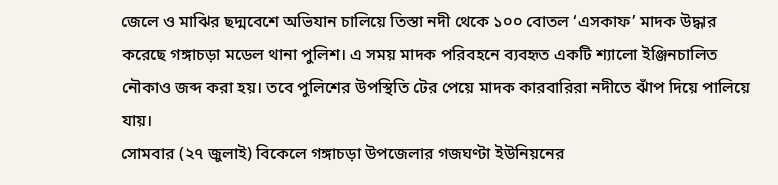জেলে ও মাঝির ছদ্মবেশে অভিযান চালিয়ে তিস্তা নদী থেকে ১০০ বোতল ‘এসকাফ’ মাদক উদ্ধার করেছে গঙ্গাচড়া মডেল থানা পুলিশ। এ সময় মাদক পরিবহনে ব্যবহৃত একটি শ্যালো ইঞ্জিনচালিত নৌকাও জব্দ করা হয়। তবে পুলিশের উপস্থিতি টের পেয়ে মাদক কারবারিরা নদীতে ঝাঁপ দিয়ে পালিয়ে যায়।
সোমবার (২৭ জুলাই) বিকেলে গঙ্গাচড়া উপজেলার গজঘণ্টা ইউনিয়নের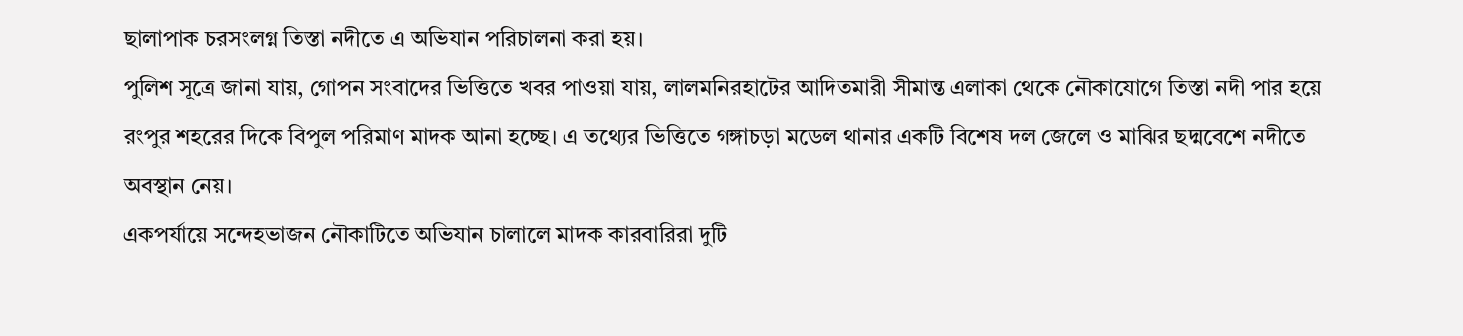ছালাপাক চরসংলগ্ন তিস্তা নদীতে এ অভিযান পরিচালনা করা হয়।
পুলিশ সূত্রে জানা যায়, গোপন সংবাদের ভিত্তিতে খবর পাওয়া যায়, লালমনিরহাটের আদিতমারী সীমান্ত এলাকা থেকে নৌকাযোগে তিস্তা নদী পার হয়ে রংপুর শহরের দিকে বিপুল পরিমাণ মাদক আনা হচ্ছে। এ তথ্যের ভিত্তিতে গঙ্গাচড়া মডেল থানার একটি বিশেষ দল জেলে ও মাঝির ছদ্মবেশে নদীতে অবস্থান নেয়।
একপর্যায়ে সন্দেহভাজন নৌকাটিতে অভিযান চালালে মাদক কারবারিরা দুটি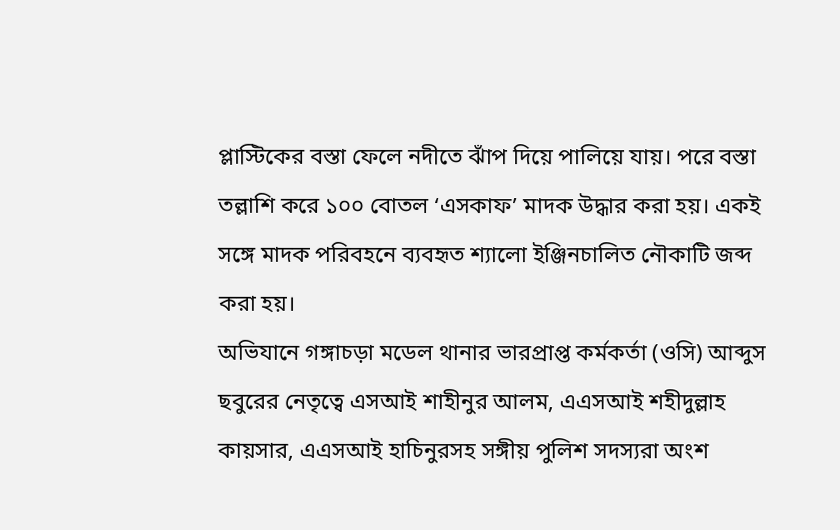প্লাস্টিকের বস্তা ফেলে নদীতে ঝাঁপ দিয়ে পালিয়ে যায়। পরে বস্তা তল্লাশি করে ১০০ বোতল ‘এসকাফ’ মাদক উদ্ধার করা হয়। একই সঙ্গে মাদক পরিবহনে ব্যবহৃত শ্যালো ইঞ্জিনচালিত নৌকাটি জব্দ করা হয়।
অভিযানে গঙ্গাচড়া মডেল থানার ভারপ্রাপ্ত কর্মকর্তা (ওসি) আব্দুস ছবুরের নেতৃত্বে এসআই শাহীনুর আলম, এএসআই শহীদুল্লাহ কায়সার, এএসআই হাচিনুরসহ সঙ্গীয় পুলিশ সদস্যরা অংশ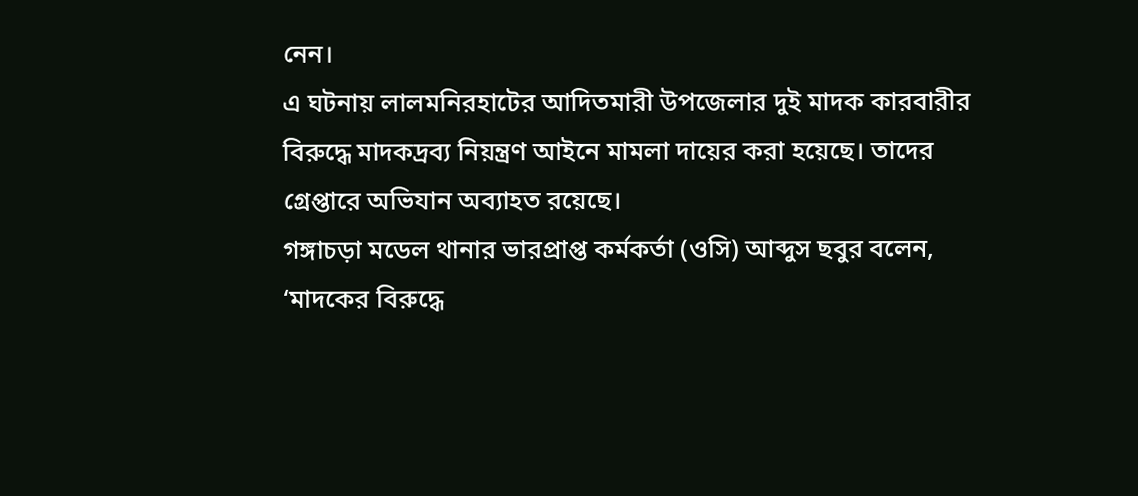নেন।
এ ঘটনায় লালমনিরহাটের আদিতমারী উপজেলার দুই মাদক কারবারীর বিরুদ্ধে মাদকদ্রব্য নিয়ন্ত্রণ আইনে মামলা দায়ের করা হয়েছে। তাদের গ্রেপ্তারে অভিযান অব্যাহত রয়েছে।
গঙ্গাচড়া মডেল থানার ভারপ্রাপ্ত কর্মকর্তা (ওসি) আব্দুস ছবুর বলেন, ‘মাদকের বিরুদ্ধে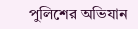পুলিশের অভিযান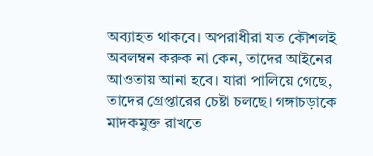অব্যাহত থাকবে। অপরাধীরা যত কৌশলই অবলম্বন করুক না কেন, তাদের আইনের আওতায় আনা হবে। যারা পালিয়ে গেছে, তাদের গ্রেপ্তারের চেষ্টা চলছে। গঙ্গাচড়াকে মাদকমুক্ত রাখতে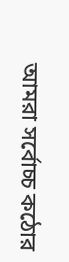আমরা সর্বোচ্চ কঠোর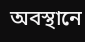অবস্থানে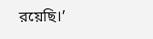রয়েছি।’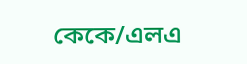কেকে/এলএ